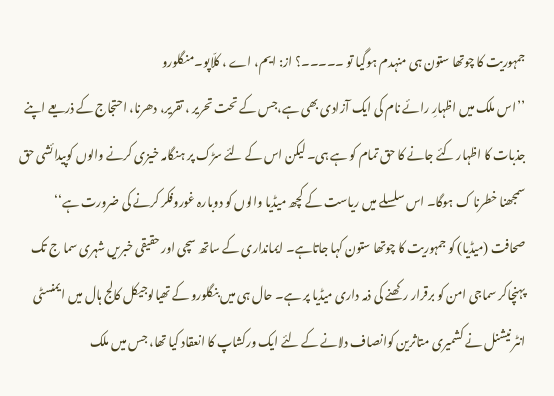جمہوریت کا چوتھا ستون ہی منہدم ہوگیا تو ۔۔۔۔۔؟ از: ایم، اے ، کلّاپو۔منگلورو
’’اس ملک میں اظہارِ رائے نام کی ایک آزادی بھی ہے،جس کے تحت تحریر ، تقریر، دھرنا، احتجاج کے ذریعے اپنے جذبات کا اظہار کئے جانے کا حق تمام کو ہے ہی۔ لیکن اس کے لئے سڑک پر ہنگامہ خیزی کرنے والوں کوپیدائشی حق سمجھنا خطرنا ک ہوگا۔ اس سلسلے میں ریاست کے کچھ میڈیا والوں کو دوبارہ غوروفکر کرنے کی ضرورت ہے‘‘
صحافت (میڈیا) کو جمہوریت کا چوتھا ستون کہا جاتاہے۔ ایمانداری کے ساتھ سچی اور حقیقی خبریں شہری سما ج تک پہنچاکر سماجی امن کو برقرار رکھنے کی ذمہ داری میڈیا پر ہے۔ حال ہی میں بنگلورو کے تھیالوجیکل کالج ہال میں ایمنسٹی انٹر نیشنل نے کشمیری متاثرین کوانصاف دلانے کے لئے ایک ورکشاپ کا انعقاد کیا تھا، جس میں ملک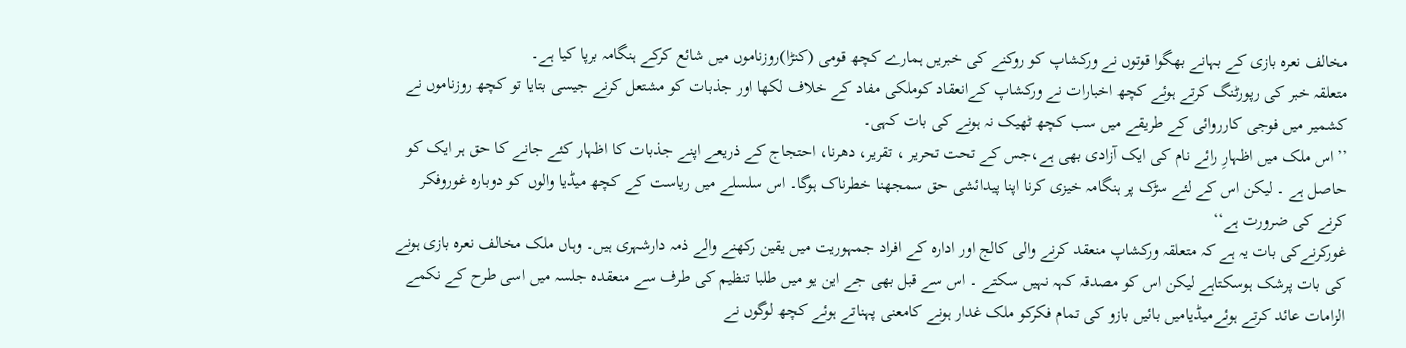مخالف نعرہ بازی کے بہانے بھگوا قوتوں نے ورکشاپ کو روکنے کی خبریں ہمارے کچھ قومی (کنڑا)روزناموں میں شائع کرکے ہنگامہ برپا کیا ہے۔
متعلقہ خبر کی رپورٹنگ کرتے ہوئے کچھ اخبارات نے ورکشاپ کےانعقاد کوملکی مفاد کے خلاف لکھا اور جذبات کو مشتعل کرنے جیسی بتایا تو کچھ روزناموں نے کشمیر میں فوجی کارروائی کے طریقے میں سب کچھ ٹھیک نہ ہونے کی بات کہی۔
’’اس ملک میں اظہارِ رائے نام کی ایک آزادی بھی ہے،جس کے تحت تحریر ، تقریر، دھرنا، احتجاج کے ذریعے اپنے جذبات کا اظہار کئے جانے کا حق ہر ایک کو حاصل ہے ۔ لیکن اس کے لئے سڑک پر ہنگامہ خیزی کرنا اپنا پیدائشی حق سمجھنا خطرناک ہوگا۔ اس سلسلے میں ریاست کے کچھ میڈیا والوں کو دوبارہ غوروفکر کرنے کی ضرورت ہے‘‘
غورکرنےکی بات یہ ہے کہ متعلقہ ورکشاپ منعقد کرنے والی کالج اور ادارہ کے افراد جمہوریت میں یقین رکھنے والے ذمہ دارشہری ہیں۔ وہاں ملک مخالف نعرہ بازی ہونے کی بات پرشک ہوسکتاہے لیکن اس کو مصدقہ کہہ نہیں سکتے ۔ اس سے قبل بھی جے این یو میں طلبا تنظیم کی طرف سے منعقدہ جلسہ میں اسی طرح کے نکمے الزامات عائد کرتے ہوئےمیڈیامیں بائیں بازو کی تمام فکرکو ملک غدار ہونے کامعنی پہناتے ہوئے کچھ لوگوں نے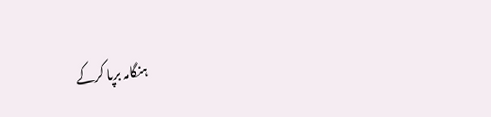ہنگامہ برپا کرکے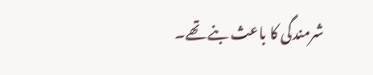شرمندگی کا باعث بنے تھے۔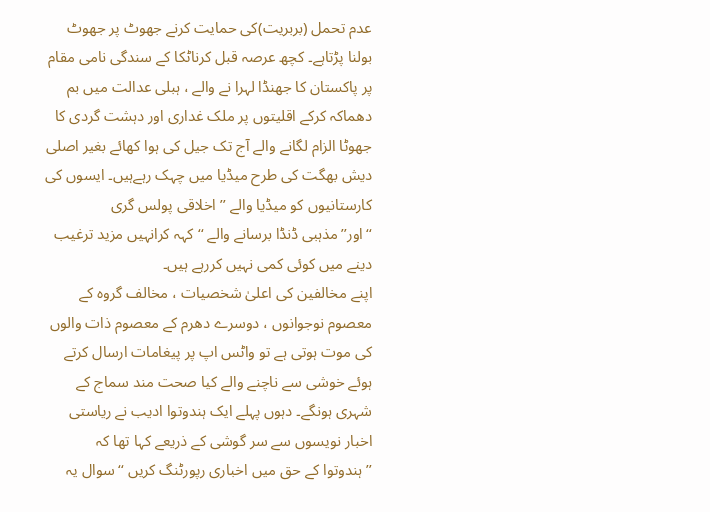عدم تحمل (بربریت)کی حمایت کرنے جھوٹ پر جھوٹ بولنا پڑتاہے۔ کچھ عرصہ قبل کرناٹکا کے سندگی نامی مقام پر پاکستان کا جھنڈا لہرا نے والے ، ہبلی عدالت میں بم دھماکہ کرکے اقلیتوں پر ملک غداری اور دہشت گردی کا جھوٹا الزام لگانے والے آج تک جیل کی ہوا کھائے بغیر اصلی دیش بھگت کی طرح میڈیا میں چہک رہےہیں۔ ایسوں کی کارستانیوں کو میڈیا والے ’’اخلاقی پولس گری ‘‘اور’’مذہبی ڈنڈا برسانے والے ‘‘کہہ کرانہیں مزید ترغیب دینے میں کوئی کمی نہیں کررہے ہیں۔
اپنے مخالفین کی اعلیٰ شخصیات ، مخالف گروہ کے معصوم نوجوانوں ، دوسرے دھرم کے معصوم ذات والوں کی موت ہوتی ہے تو واٹس اپ پر پیغامات ارسال کرتے ہوئے خوشی سے ناچنے والے کیا صحت مند سماج کے شہری ہونگے۔ دہوں پہلے ایک ہندوتوا ادیب نے ریاستی اخبار نویسوں سے سر گوشی کے ذریعے کہا تھا کہ ’’ہندوتوا کے حق میں اخباری رپورٹنگ کریں ‘‘ سوال یہ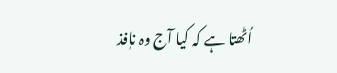اُٹھتا ہے کہ کیا آج وہ ناٖفذ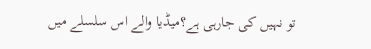تو نہیں کی جارہی ہے؟میڈیا والے اس سلسلے میں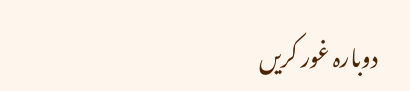دوبارہ غور کریں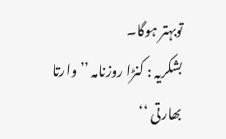توبہتر ہوگا۔
بشکریہ : کنڑا روزنامہ ’’ وارتا بھارتی ‘‘